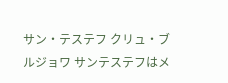サン・テステフ クリュ・ブルジョワ サンテステフはメ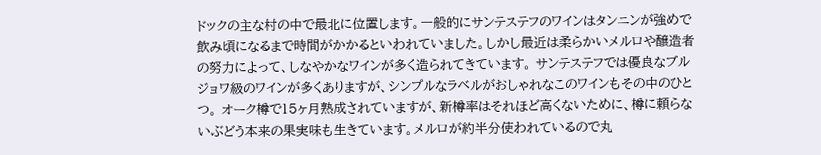ドックの主な村の中で最北に位置します。一般的にサンテステフのワインはタンニンが強めで飲み頃になるまで時間がかかるといわれていました。しかし最近は柔らかいメルロや醸造者の努力によって、しなやかなワインが多く造られてきています。 サンテステフでは優良なブルジョワ級のワインが多くありますが、シンプルなラベルがおしゃれなこのワインもその中のひとつ。 オーク樽で15ヶ月熟成されていますが、新樽率はそれほど高くないために、樽に頼らないぶどう本来の果実味も生きています。メルロが約半分使われているので丸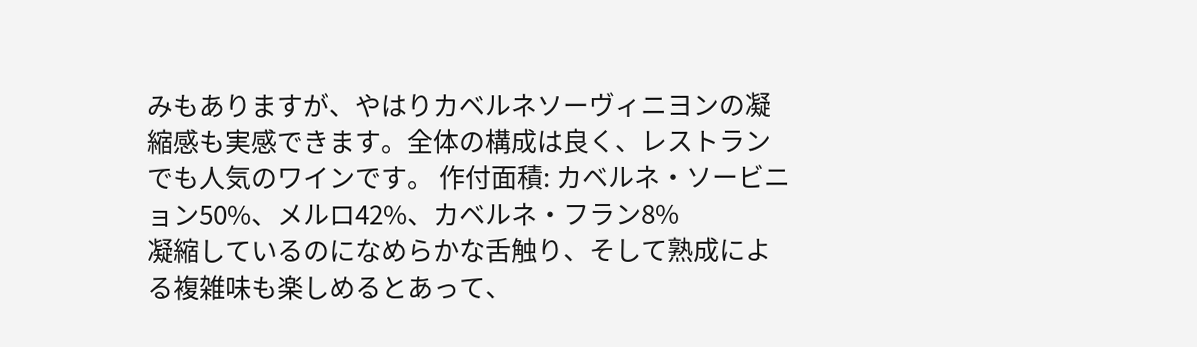みもありますが、やはりカベルネソーヴィニヨンの凝縮感も実感できます。全体の構成は良く、レストランでも人気のワインです。 作付面積: カベルネ・ソービニョン50%、メルロ42%、カベルネ・フラン8%
凝縮しているのになめらかな舌触り、そして熟成による複雑味も楽しめるとあって、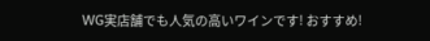WG実店舗でも人気の高いワインです! おすすめ!